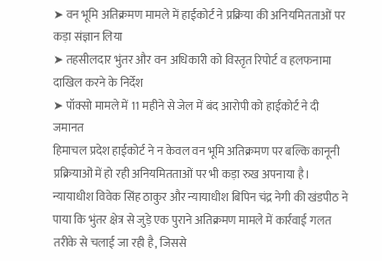➤ वन भूमि अतिक्रमण मामले में हाईकोर्ट ने प्रक्रिया की अनियमितताओं पर कड़ा संज्ञान लिया
➤ तहसीलदार भुंतर और वन अधिकारी को विस्तृत रिपोर्ट व हलफनामा दाखिल करने के निर्देश
➤ पॉक्सो मामले में 11 महीने से जेल में बंद आरोपी को हाईकोर्ट ने दी जमानत
हिमाचल प्रदेश हाईकोर्ट ने न केवल वन भूमि अतिक्रमण पर बल्कि कानूनी प्रक्रियाओं में हो रही अनियमितताओं पर भी कड़ा रुख अपनाया है। न्यायाधीश विवेक सिंह ठाकुर और न्यायाधीश बिपिन चंद्र नेगी की खंडपीठ ने पाया कि भुंतर क्षेत्र से जुड़े एक पुराने अतिक्रमण मामले में कार्रवाई गलत तरीके से चलाई जा रही है, जिससे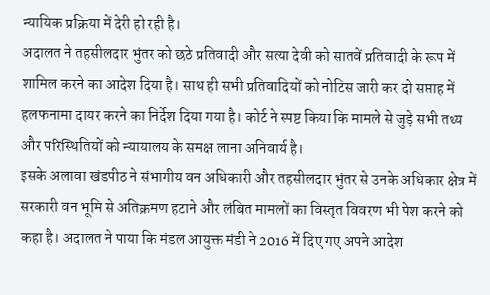न्यायिक प्रक्रिया में देरी हो रही है।
अदालत ने तहसीलदार भुंतर को छठे प्रतिवादी और सत्या देवी को सातवें प्रतिवादी के रूप में शामिल करने का आदेश दिया है। साथ ही सभी प्रतिवादियों को नोटिस जारी कर दो सप्ताह में हलफनामा दायर करने का निर्देश दिया गया है। कोर्ट ने स्पष्ट किया कि मामले से जुड़े सभी तथ्य और परिस्थितियों को न्यायालय के समक्ष लाना अनिवार्य है।
इसके अलावा खंडपीठ ने संभागीय वन अधिकारी और तहसीलदार भुंतर से उनके अधिकार क्षेत्र में सरकारी वन भूमि से अतिक्रमण हटाने और लंबित मामलों का विस्तृत विवरण भी पेश करने को कहा है। अदालत ने पाया कि मंडल आयुक्त मंडी ने 2016 में दिए गए अपने आदेश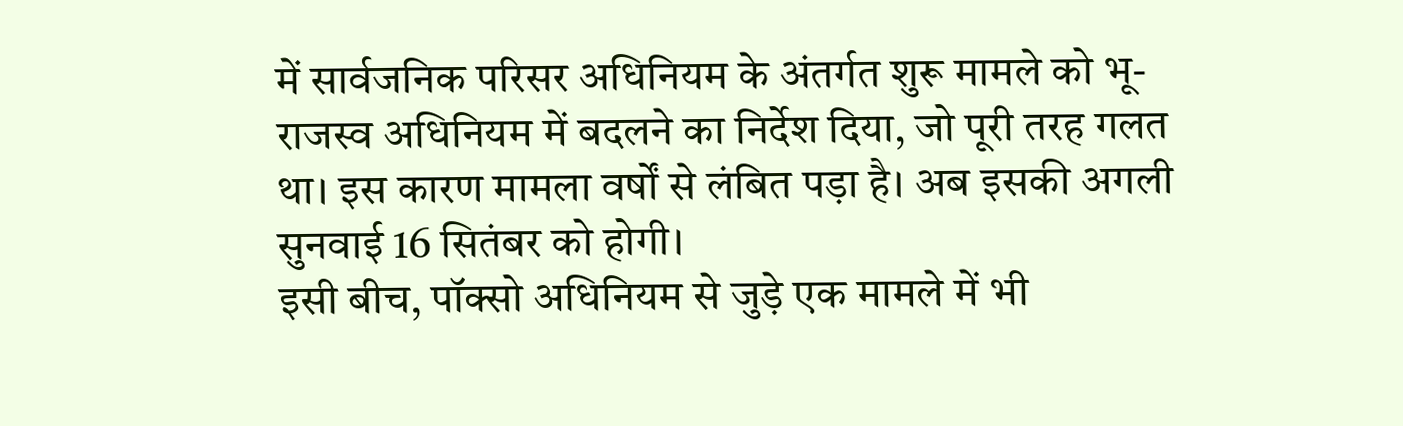में सार्वजनिक परिसर अधिनियम के अंतर्गत शुरू मामले को भू-राजस्व अधिनियम में बदलने का निर्देश दिया, जो पूरी तरह गलत था। इस कारण मामला वर्षों से लंबित पड़ा है। अब इसकी अगली सुनवाई 16 सितंबर को होगी।
इसी बीच, पॉक्सो अधिनियम से जुड़े एक मामले में भी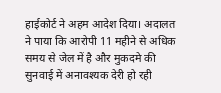हाईकोर्ट ने अहम आदेश दिया। अदालत ने पाया कि आरोपी 11 महीने से अधिक समय से जेल में है और मुकदमे की सुनवाई में अनावश्यक देरी हो रही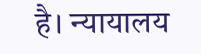है। न्यायालय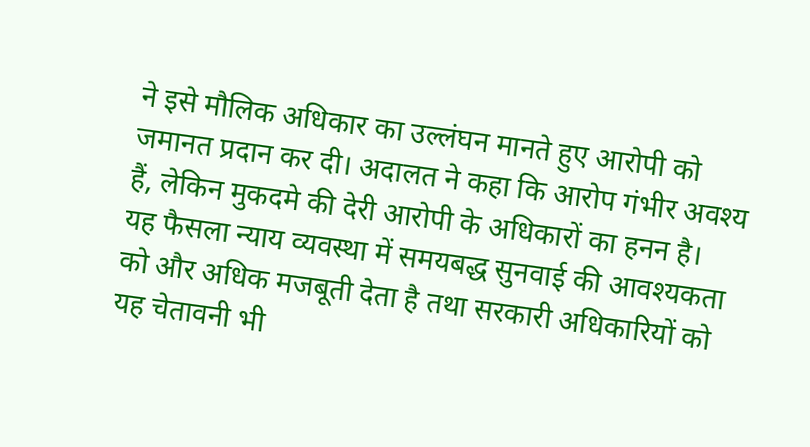ने इसे मौलिक अधिकार का उल्लंघन मानते हुए आरोपी को जमानत प्रदान कर दी। अदालत ने कहा कि आरोप गंभीर अवश्य हैं, लेकिन मुकदमे की देरी आरोपी के अधिकारों का हनन है।
यह फैसला न्याय व्यवस्था में समयबद्ध सुनवाई की आवश्यकता को और अधिक मजबूती देता है तथा सरकारी अधिकारियों को यह चेतावनी भी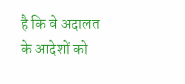है कि वे अदालत के आदेशों को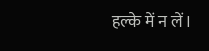हल्के में न लें।